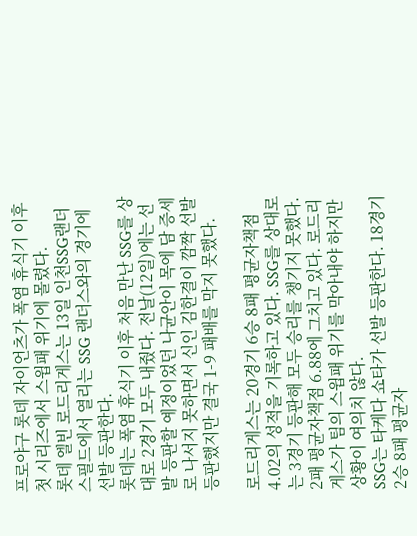프로야구 롯데 자이언츠가 폭염 휴식기 이후 첫 시리즈에서 스윕패 위기에 몰렸다.
롯데 엘빈 로드리게스는 13일 인천SSG랜더스필드에서 열리는 SSG 랜더스와의 경기에 선발 등판한다.
롯데는 폭염 휴식기 이후 처음 만난 SSG를 상대로 2경기 모두 내줬다. 전날(12일)에는 선발 등판할 예정이었던 나균안이 목에 담 증세로 나서지 못하면서 신인 김한결이 깜짝 선발 등판했지만 결국 1-9 패배를 막지 못했다.

로드리게스는 20경기 6승 8패 평균자책점 4.02의 성적을 기록하고 있다. SSG를 상대로는 3경기 등판해 모두 승리를 챙기지 못했다. 2패 평균자책점 6.88에 그치고 있다. 로드리게스가 팀의 스윕패 위기를 막아내야 하지만 상황이 여의치 않다.
SSG는 타케다 쇼타가 선발 등판한다. 18경기 2승 8패 평균자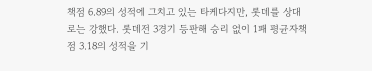책점 6.89의 성적에 그치고 있는 타케다지만, 롯데를 상대로는 강했다. 롯데전 3경기 등판해 승리 없이 1패 평균자책점 3.18의 성적을 기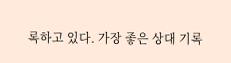록하고 있다. 가장 좋은 상대 기록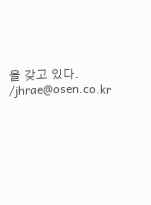을 갖고 있다. /jhrae@osen.co.kr